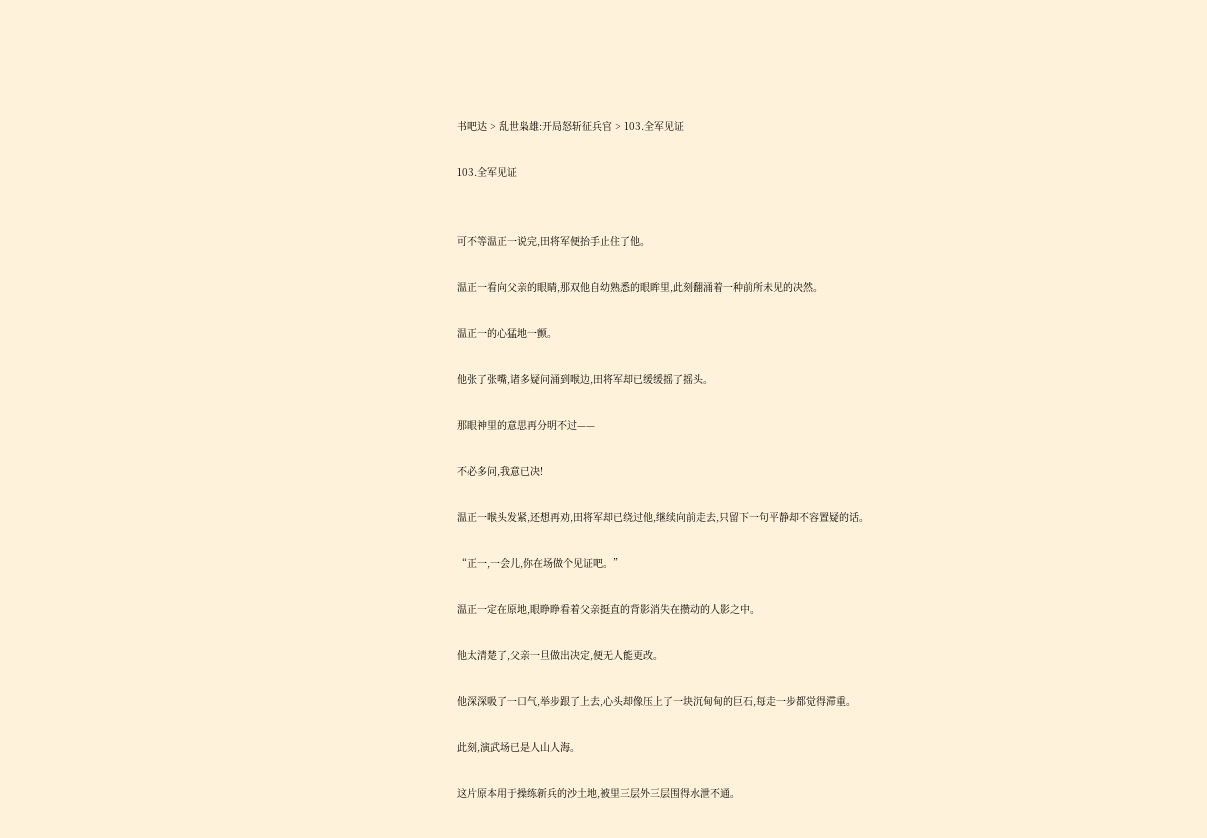书吧达 > 乱世枭雄:开局怒斩征兵官 > 103.全军见证

103.全军见证


可不等温正一说完,田将军便抬手止住了他。

温正一看向父亲的眼睛,那双他自幼熟悉的眼眸里,此刻翻涌着一种前所未见的决然。

温正一的心猛地一颤。

他张了张嘴,诸多疑问涌到喉边,田将军却已缓缓摇了摇头。

那眼神里的意思再分明不过——

不必多问,我意已决!

温正一喉头发紧,还想再劝,田将军却已绕过他,继续向前走去,只留下一句平静却不容置疑的话。

“正一,一会儿,你在场做个见证吧。”

温正一定在原地,眼睁睁看着父亲挺直的背影消失在攒动的人影之中。

他太清楚了,父亲一旦做出决定,便无人能更改。

他深深吸了一口气,举步跟了上去,心头却像压上了一块沉甸甸的巨石,每走一步都觉得滞重。

此刻,演武场已是人山人海。

这片原本用于操练新兵的沙土地,被里三层外三层围得水泄不通。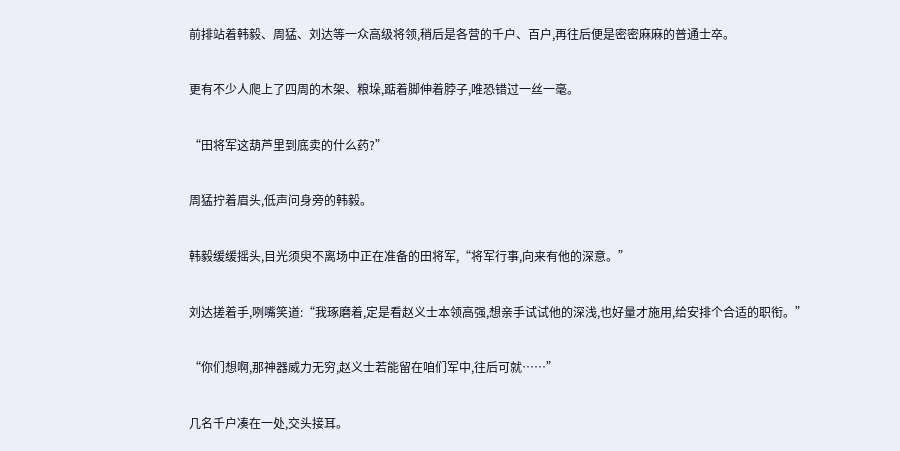前排站着韩毅、周猛、刘达等一众高级将领,稍后是各营的千户、百户,再往后便是密密麻麻的普通士卒。

更有不少人爬上了四周的木架、粮垛,踮着脚伸着脖子,唯恐错过一丝一毫。

“田将军这葫芦里到底卖的什么药?”

周猛拧着眉头,低声问身旁的韩毅。

韩毅缓缓摇头,目光须臾不离场中正在准备的田将军,“将军行事,向来有他的深意。”

刘达搓着手,咧嘴笑道:“我琢磨着,定是看赵义士本领高强,想亲手试试他的深浅,也好量才施用,给安排个合适的职衔。”

“你们想啊,那神器威力无穷,赵义士若能留在咱们军中,往后可就……”

几名千户凑在一处,交头接耳。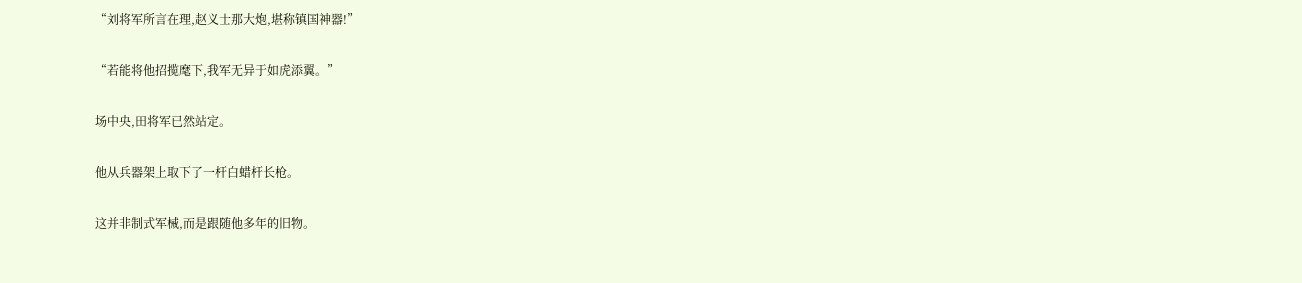“刘将军所言在理,赵义士那大炮,堪称镇国神器!”

“若能将他招揽麾下,我军无异于如虎添翼。”

场中央,田将军已然站定。

他从兵器架上取下了一杆白蜡杆长枪。

这并非制式军械,而是跟随他多年的旧物。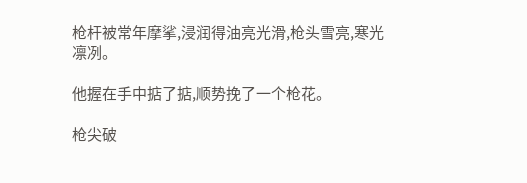枪杆被常年摩挲,浸润得油亮光滑,枪头雪亮,寒光凛冽。

他握在手中掂了掂,顺势挽了一个枪花。

枪尖破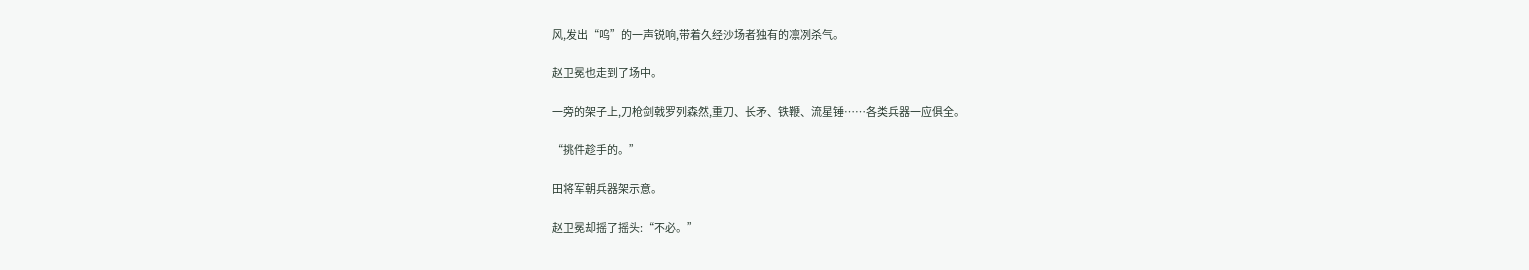风,发出“呜”的一声锐响,带着久经沙场者独有的凛冽杀气。

赵卫冕也走到了场中。

一旁的架子上,刀枪剑戟罗列森然,重刀、长矛、铁鞭、流星锤……各类兵器一应俱全。

“挑件趁手的。”

田将军朝兵器架示意。

赵卫冕却摇了摇头:“不必。”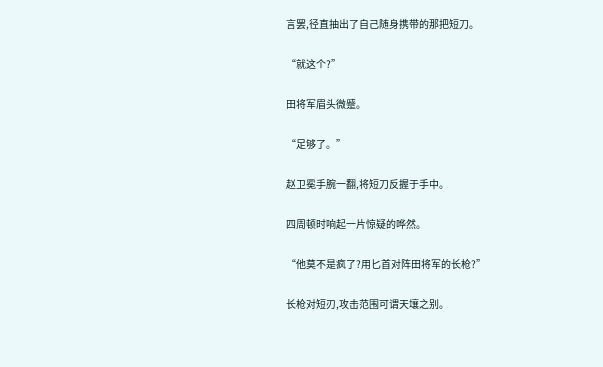言罢,径直抽出了自己随身携带的那把短刀。

“就这个?”

田将军眉头微蹙。

“足够了。”

赵卫冕手腕一翻,将短刀反握于手中。

四周顿时响起一片惊疑的哗然。

“他莫不是疯了?用匕首对阵田将军的长枪?”

长枪对短刃,攻击范围可谓天壤之别。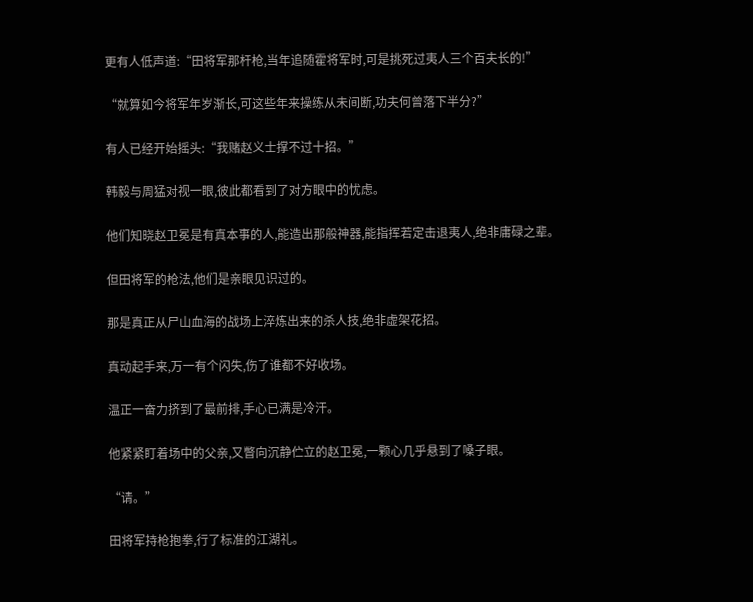更有人低声道:“田将军那杆枪,当年追随霍将军时,可是挑死过夷人三个百夫长的!”

“就算如今将军年岁渐长,可这些年来操练从未间断,功夫何曾落下半分?”

有人已经开始摇头:“我赌赵义士撑不过十招。”

韩毅与周猛对视一眼,彼此都看到了对方眼中的忧虑。

他们知晓赵卫冕是有真本事的人,能造出那般神器,能指挥若定击退夷人,绝非庸碌之辈。

但田将军的枪法,他们是亲眼见识过的。

那是真正从尸山血海的战场上淬炼出来的杀人技,绝非虚架花招。

真动起手来,万一有个闪失,伤了谁都不好收场。

温正一奋力挤到了最前排,手心已满是冷汗。

他紧紧盯着场中的父亲,又瞥向沉静伫立的赵卫冕,一颗心几乎悬到了嗓子眼。

“请。”

田将军持枪抱拳,行了标准的江湖礼。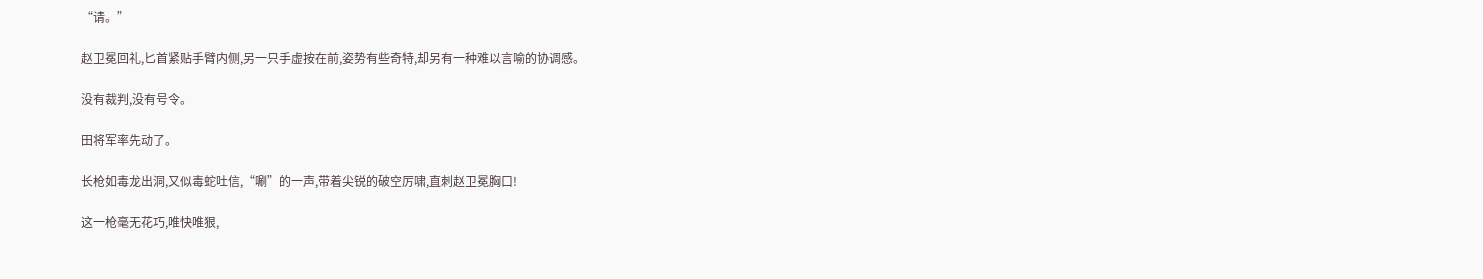“请。”

赵卫冕回礼,匕首紧贴手臂内侧,另一只手虚按在前,姿势有些奇特,却另有一种难以言喻的协调感。

没有裁判,没有号令。

田将军率先动了。

长枪如毒龙出洞,又似毒蛇吐信,“唰”的一声,带着尖锐的破空厉啸,直刺赵卫冕胸口!

这一枪毫无花巧,唯快唯狠,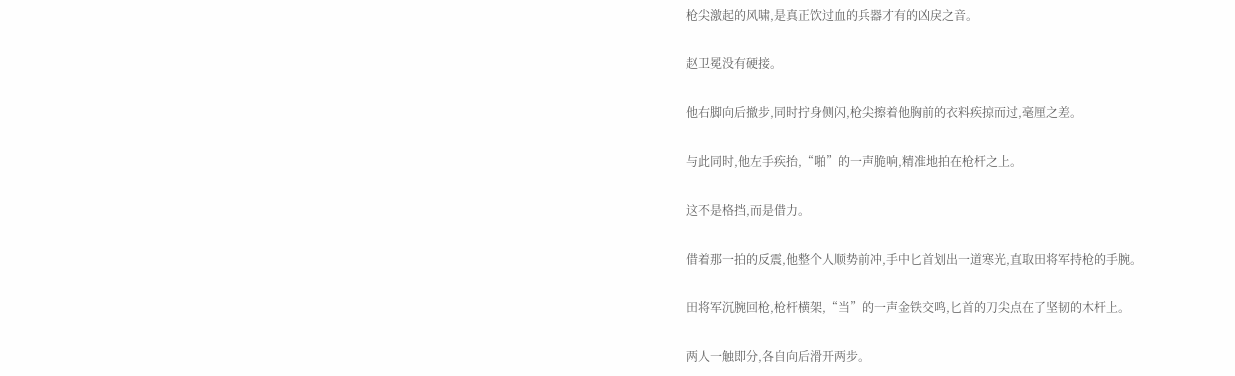枪尖激起的风啸,是真正饮过血的兵器才有的凶戾之音。

赵卫冕没有硬接。

他右脚向后撤步,同时拧身侧闪,枪尖擦着他胸前的衣料疾掠而过,毫厘之差。

与此同时,他左手疾抬,“啪”的一声脆响,精准地拍在枪杆之上。

这不是格挡,而是借力。

借着那一拍的反震,他整个人顺势前冲,手中匕首划出一道寒光,直取田将军持枪的手腕。

田将军沉腕回枪,枪杆横架,“当”的一声金铁交鸣,匕首的刀尖点在了坚韧的木杆上。

两人一触即分,各自向后滑开两步。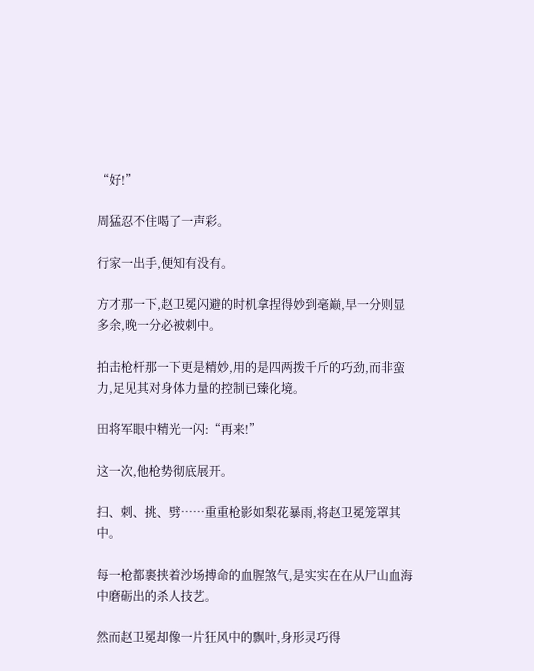“好!”

周猛忍不住喝了一声彩。

行家一出手,便知有没有。

方才那一下,赵卫冕闪避的时机拿捏得妙到毫巅,早一分则显多余,晚一分必被刺中。

拍击枪杆那一下更是精妙,用的是四两拨千斤的巧劲,而非蛮力,足见其对身体力量的控制已臻化境。

田将军眼中精光一闪:“再来!”

这一次,他枪势彻底展开。

扫、刺、挑、劈……重重枪影如梨花暴雨,将赵卫冕笼罩其中。

每一枪都裹挟着沙场搏命的血腥煞气,是实实在在从尸山血海中磨砺出的杀人技艺。

然而赵卫冕却像一片狂风中的飘叶,身形灵巧得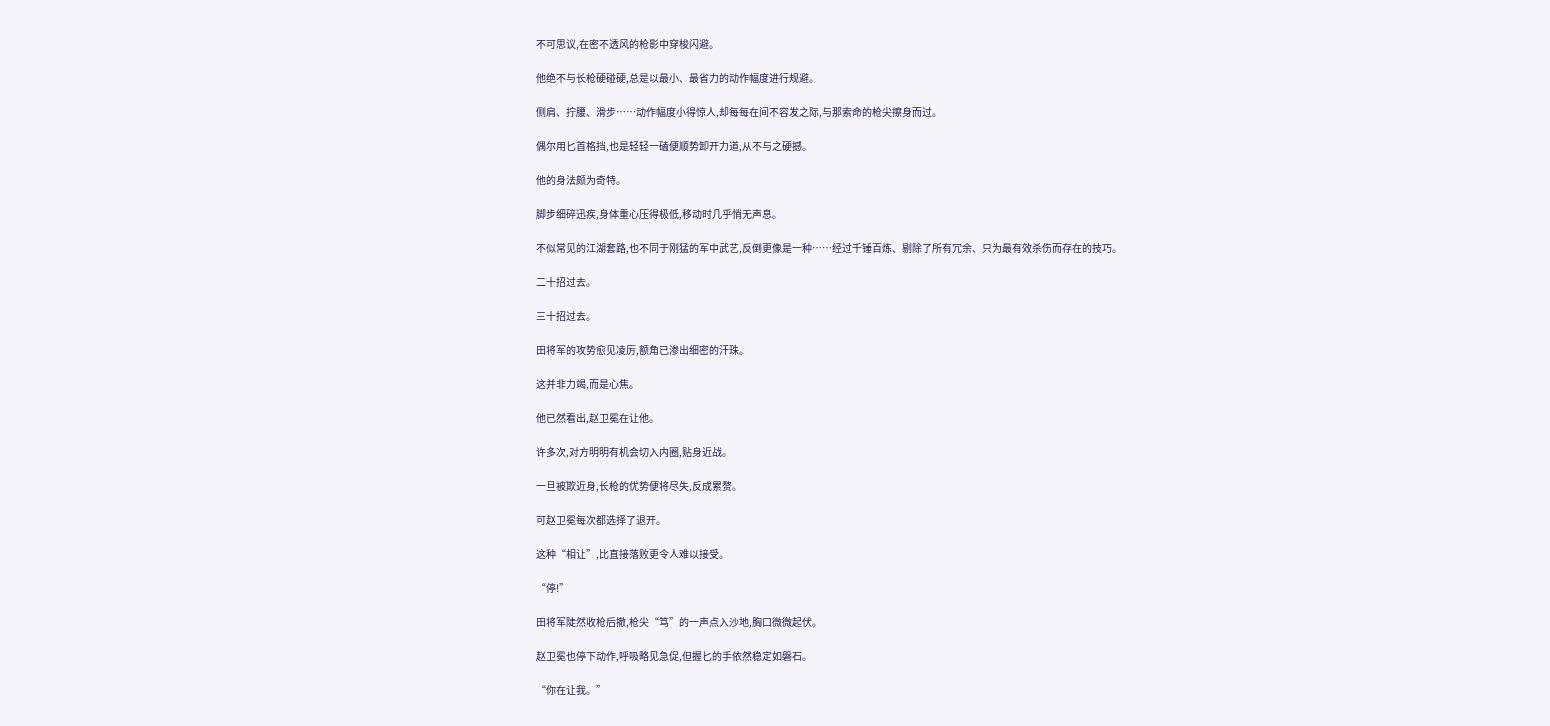不可思议,在密不透风的枪影中穿梭闪避。

他绝不与长枪硬碰硬,总是以最小、最省力的动作幅度进行规避。

侧肩、拧腰、滑步……动作幅度小得惊人,却每每在间不容发之际,与那索命的枪尖擦身而过。

偶尔用匕首格挡,也是轻轻一磕便顺势卸开力道,从不与之硬撼。

他的身法颇为奇特。

脚步细碎迅疾,身体重心压得极低,移动时几乎悄无声息。

不似常见的江湖套路,也不同于刚猛的军中武艺,反倒更像是一种……经过千锤百炼、剔除了所有冗余、只为最有效杀伤而存在的技巧。

二十招过去。

三十招过去。

田将军的攻势愈见凌厉,额角已渗出细密的汗珠。

这并非力竭,而是心焦。

他已然看出,赵卫冕在让他。

许多次,对方明明有机会切入内圈,贴身近战。

一旦被欺近身,长枪的优势便将尽失,反成累赘。

可赵卫冕每次都选择了退开。

这种“相让”,比直接落败更令人难以接受。

“停!”

田将军陡然收枪后撤,枪尖“笃”的一声点入沙地,胸口微微起伏。

赵卫冕也停下动作,呼吸略见急促,但握匕的手依然稳定如磐石。

“你在让我。”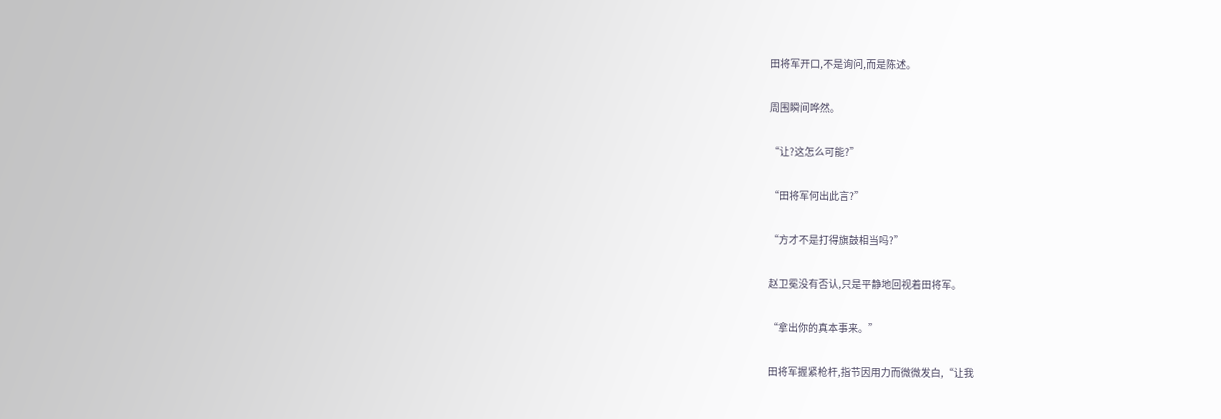田将军开口,不是询问,而是陈述。

周围瞬间哗然。

“让?这怎么可能?”

“田将军何出此言?”

“方才不是打得旗鼓相当吗?”

赵卫冕没有否认,只是平静地回视着田将军。

“拿出你的真本事来。”

田将军握紧枪杆,指节因用力而微微发白,“让我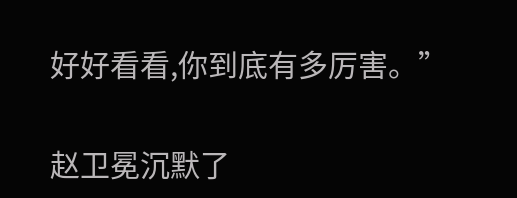好好看看,你到底有多厉害。”

赵卫冕沉默了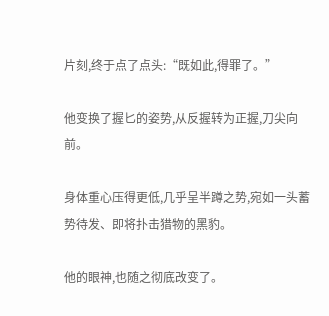片刻,终于点了点头:“既如此,得罪了。”

他变换了握匕的姿势,从反握转为正握,刀尖向前。

身体重心压得更低,几乎呈半蹲之势,宛如一头蓄势待发、即将扑击猎物的黑豹。

他的眼神,也随之彻底改变了。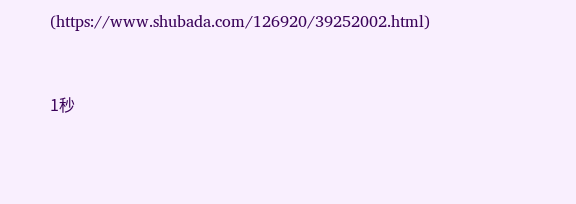(https://www.shubada.com/126920/39252002.html)


1秒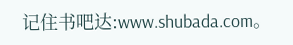记住书吧达:www.shubada.com。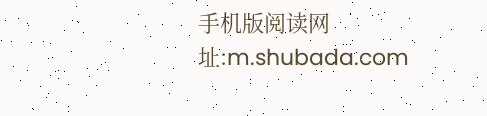手机版阅读网址:m.shubada.com